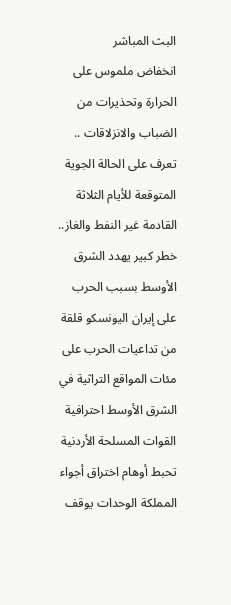البث المباشر
انخفاض ملموس على الحرارة وتحذيرات من الضباب والانزلاقات .. تعرف على الحالة الجوية المتوقعة للأيام الثلاثة القادمة غير النفط والغاز.. خطر كبير يهدد الشرق الأوسط بسبب الحرب على إيران اليونسكو قلقة من تداعيات الحرب على مئات المواقع التراثية في الشرق الأوسط احترافية القوات المسلحة الأردنية تحبط أوهام اختراق أجواء المملكة الوحدات يوقف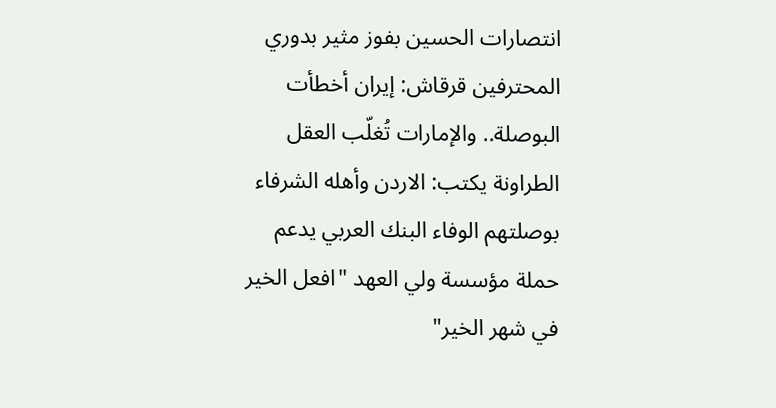انتصارات الحسين بفوز مثير بدوري المحترفين قرقاش: إيران أخطأت البوصلة.. والإمارات تُغلّب العقل الطراونة يكتب: الاردن وأهله الشرفاء بوصلتهم الوفاء البنك العربي يدعم حملة مؤسسة ولي العهد "افعل الخير في شهر الخير"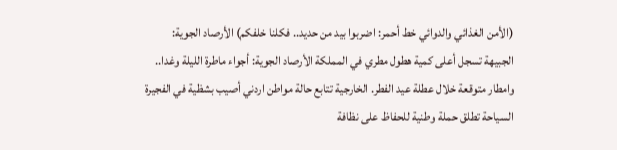(الأمن الغذائي والدوائي خط أحمر: اضربوا بيد من حديد.. فكلنا خلفكم) الأرصاد الجوية: الجبيهة تسجل أعلى كمية هطول مطري في المملكة الأرصاد الجوية: أجواء ماطرة الليلة وغدا.. وامطار متوقعة خلال عطلة عيد الفطر. الخارجية تتابع حالة مواطن اردني أصيب بشظية في الفجيرة السياحة تطلق حملة وطنية للحفاظ على نظافة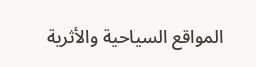المواقع السياحية والأثرية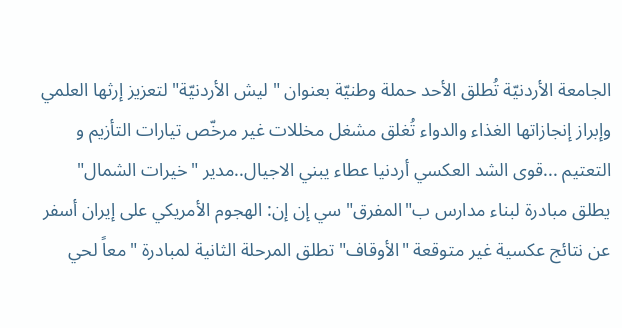الجامعة الأردنيّة تُطلق الأحد حملة وطنيّة بعنوان " ليش الأردنيّة" لتعزيز إرثها العلمي وإبراز إنجازاتها الغذاء والدواء تُغلق مشغل مخللات غير مرخّص تيارات التأزيم و التعتيم ...قوى الشد العكسي أردنيا عطاء يبني الاجيال..مدير "خيرات الشمال" يطلق مبادرة لبناء مدارس ب"المفرق" سي إن إن: الهجوم الأمريكي على إيران أسفر عن نتائج عكسية غير متوقعة "الأوقاف" تطلق المرحلة الثانية لمبادرة "معاً لحي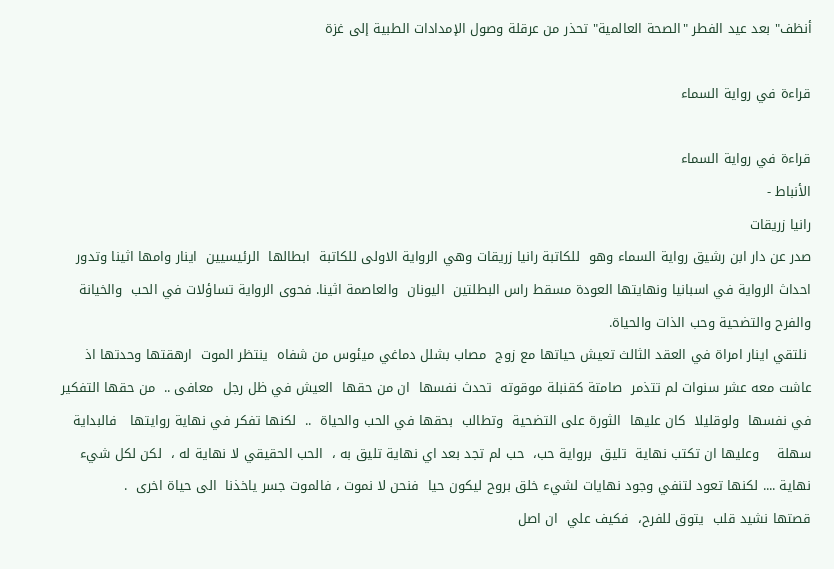أنظف" بعد عيد الفطر "الصحة العالمية" تحذر من عرقلة وصول الإمدادات الطبية إلى غزة

قراءة في رواية السماء

قراءة في رواية السماء
الأنباط -
رانيا زريقات
صدر عن دار ابن رشيق رواية السماء وهو  للكاتبة رانيا زريقات وهي الرواية الاولى للكاتبة  ابطالها  الرئيسيين  اينار وامها اثينا وتدور احداث الرواية في اسبانيا ونهايتها العودة مسقط راس البطلتين  اليونان  والعاصمة اثينا. فحوى الرواية تساؤلات في الحب  والخيانة والفرح والتضحية وحب الذات والحياة.
 نلتقي اينار امراة في العقد الثالث تعيش حياتها مع زوج  مصاب بشلل دماغي ميئوس من شفاه  ينتظر الموت  ارهقتها وحدتها اذ  عاشت معه عشر سنوات لم تتذمر  صامتة كقنبلة موقوته  تحدث نفسها  ان من حقها  العيش في ظل رجل  معافى ..  من حقها التفكير في نفسها  ولوقليلا  كان عليها  الثورة على التضحية  وتطالب  بحقها في الحب والحياة  ..  لكنها تفكر في نهاية روايتها   فالبداية سهلة    وعليها ان تكتب نهاية  تليق  برواية حب،  حب لم تجد بعد اي نهاية تليق به ،  الحب الحقيقي لا نهاية له ،  لكن لكل شيء نهاية .... لكنها تعود لتنفي وجود نهايات لشيء خلق بروح ليكون حيا  فنحن لا نموت ، فالموت جسر ياخذنا  الى حياة اخرى  .
قصتها نشيد قلب  يتوق للفرح،  فكيف علي  ان اصل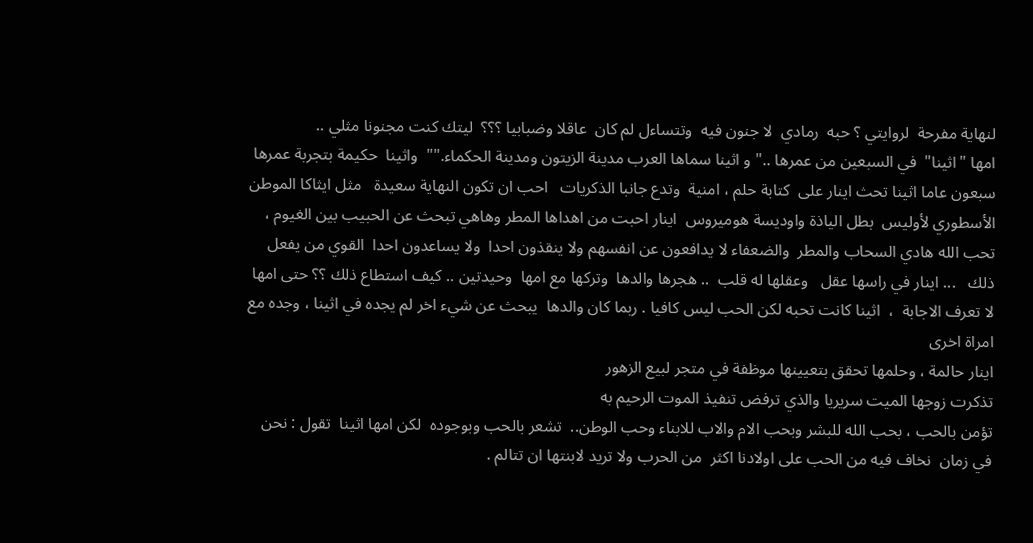لنهاية مفرحة  لروايتي ؟ حبه  رمادي  لا جنون فيه  وتتساءل لم كان  عاقلا وضبابيا ؟؟؟  ليتك كنت مجنونا مثلي ..
امها "اثينا"  في السبعين من عمرها .." و اثينا سماها العرب مدينة الزيتون ومدينة الحكماء.""  واثينا  حكيمة بتجربة عمرها سبعون عاما اثينا تحث اينار على  كتابة حلم ، امنية  وتدع جانبا الذكريات   احب ان تكون النهاية سعيدة   مثل ايثاكا الموطن الأسطوري لأوليس  بطل الياذة واوديسة هوميروس  اينار احبت من اهداها المطر وهاهي تبحث عن الحبيب بين الغيوم ،  تحب الله هادي السحاب والمطر  والضعفاء لا يدافعون عن انفسهم ولا ينقذون احدا  ولا يساعدون احدا  القوي من يفعل ذلك   ... اينار في راسها عقل   وعقلها له قلب  .. هجرها والدها  وتركها مع امها  وحيدتين .. كيف استطاع ذلك ؟؟ حتى امها لا تعرف الاجابة  ،  اثينا كانت تحبه لكن الحب ليس كافيا . ربما كان والدها  يبحث عن شيء اخر لم يجده في اثينا ، وجده مع امراة اخرى
اينار حالمة ، وحلمها تحقق بتعيينها موظفة في متجر لبيع الزهور
تذكرت زوجها الميت سريريا والذي ترفض تنفيذ الموت الرحيم به
تؤمن بالحب ، بحب الله للبشر وبحب الام والاب للابناء وحب الوطن..  تشعر بالحب وبوجوده  لكن امها اثينا  تقول : نحن في زمان  نخاف فيه من الحب على اولادنا اكثر  من الحرب ولا تريد لابنتها ان تتالم .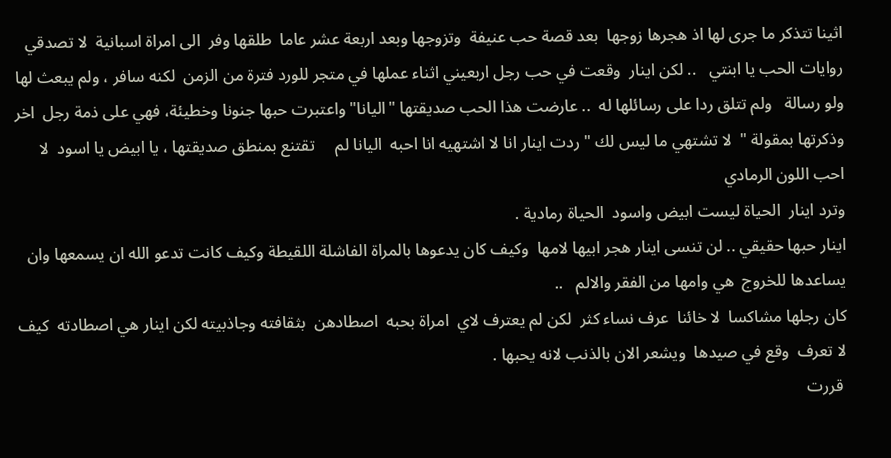اثينا تتذكر ما جرى لها اذ هجرها زوجها  بعد قصة حب عنيفة  وتزوجها وبعد اربعة عشر عاما  طلقها وفر  الى امراة اسبانية  لا تصدقي روايات الحب يا ابنتي   .. لكن اينار  وقعت في حب رجل اربعيني اثناء عملها في متجر للورد فترة من الزمن  لكنه سافر ، ولم يبعث لها ولو رسالة   ولم تتلق ردا على رسائلها له  .. عارضت هذا الحب صديقتها "اليانا" واعتبرت حبها جنونا وخطيئة، فهي على ذمة رجل  اخر  وذكرتها بمقولة "  لا تشتهي ما ليس لك " ردت اينار انا لا اشتهيه انا احبه  اليانا لم     تقتنع بمنطق صديقتها ، يا ابيض يا اسود  لا احب اللون الرمادي
وترد اينار  الحياة ليست ابيض واسود  الحياة رمادية .
اينار حبها حقيقي .. لن تنسى اينار هجر ابيها لامها  وكيف كان يدعوها بالمراة الفاشلة اللقيطة وكيف كانت تدعو الله ان يسمعها وان يساعدها للخروج  هي وامها من الفقر والالم   ..
كان رجلها مشاكسا  لا خائنا  عرف نساء كثر  لكن لم يعترف لاي  امراة بحبه  اصطادهن  بثقافته وجاذبيته لكن اينار هي اصطادته  كيف  لا تعرف  وقع في صيدها  ويشعر الان بالذنب لانه يحبها .
 قررت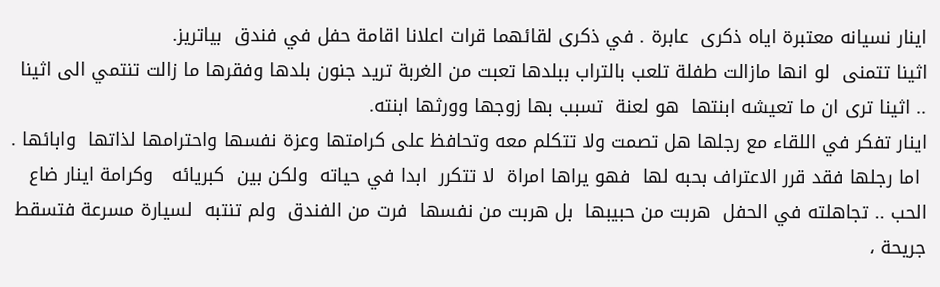اينار نسيانه معتبرة اياه ذكرى  عابرة . في ذكرى لقائهما قرات اعلانا اقامة حفل في فندق  بياتريز.
اثينا تتمنى  لو انها مازالت طفلة تلعب بالتراب ببلدها تعبت من الغربة تريد جنون بلدها وفقرها ما زالت تنتمي الى اثينا  .. اثينا ترى ان ما تعيشه ابنتها  هو لعنة  تسبب بها زوجها وورثها ابنته.
اينار تفكر في اللقاء مع رجلها هل تصمت ولا تتكلم معه وتحافظ على كرامتها وعزة نفسها واحترامها لذاتها  وابائها .
 اما رجلها فقد قرر الاعتراف بحبه لها  فهو يراها امراة  لا تتكرر  ابدا في حياته  ولكن بين  كبريائه   وكرامة اينار ضاع الحب .. تجاهلته في الحفل  هربت من حبيبها  بل هربت من نفسها  فرت من الفندق  ولم تنتبه  لسيارة مسرعة فتسقط جريحة ،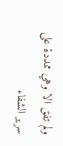ولم تفق الا وهي ممددة على سرير الشفاء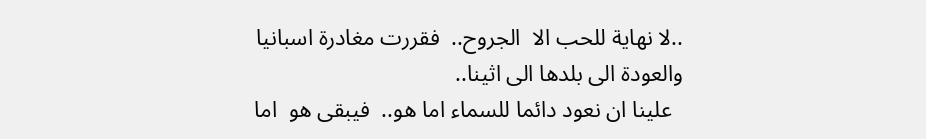..لا نهاية للحب الا  الجروح..  فقررت مغادرة اسبانيا  والعودة الى بلدها الى اثينا..
  علينا ان نعود دائما للسماء اما هو..  فيبقى هو  اما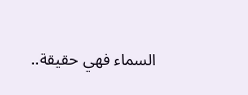السماء فهي حقيقة..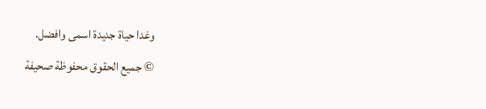وغدا حياة جديدة اسمى وافضل.
© جميع الحقوق محفوظة صحيفة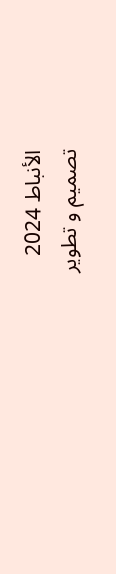الأنباط 2024
تصميم و تطوير